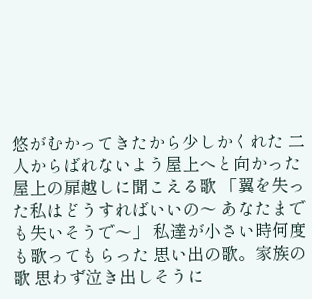悠がむかってきたから少しかくれた 二人からばれないよう屋上へと向かった 屋上の扉越しに聞こえる歌 「翼を失った私はどうすればいいの〜 あなたまでも失いそうで〜」 私達が小さい時何度も歌ってもらった 思い出の歌。家族の歌 思わず泣き出しそうに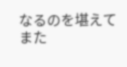なるのを堪えて また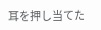耳を押し当てた